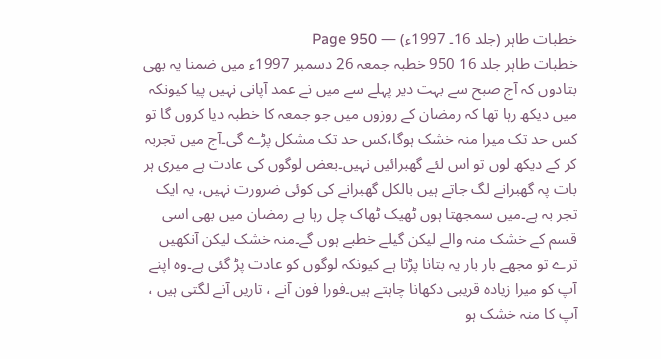خطبات طاہر (جلد 16۔ 1997ء) — Page 950
خطبات طاہر جلد 16 950 خطبہ جمعہ 26 دسمبر 1997ء میں ضمنا یہ بھی بتادوں کہ آج صبح سے بہت دیر پہلے سے میں نے عمد آپانی نہیں پیا کیونکہ میں دیکھ رہا تھا کہ رمضان کے روزوں میں جو جمعہ کا خطبہ دیا کروں گا تو کس حد تک میرا منہ خشک ہوگا،کس حد تک مشکل پڑے گی۔آج میں تجربہ کر کے دیکھ لوں تو اس لئے گھبرائیں نہیں۔بعض لوگوں کی عادت ہے میری ہر بات پہ گھبرانے لگ جاتے ہیں بالکل گھبرانے کی کوئی ضرورت نہیں، یہ ایک تجر بہ ہے۔میں سمجھتا ہوں ٹھیک ٹھاک چل رہا ہے رمضان میں بھی اسی قسم کے خشک منہ والے لیکن گیلے خطبے ہوں گے۔منہ خشک لیکن آنکھیں ترے تو مجھے بار بار یہ بتانا پڑتا ہے کیونکہ لوگوں کو عادت پڑ گئی ہے۔وہ اپنے آپ کو میرا زیادہ قریبی دکھانا چاہتے ہیں۔فورا فون آنے ، تاریں آنے لگتی ہیں ، آپ کا منہ خشک ہو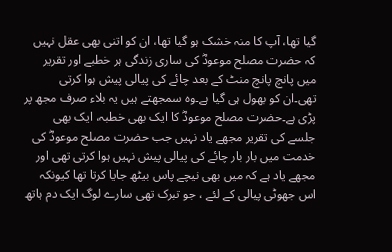گیا تھا، آپ کا منہ خشک ہو گیا تھا، ان کو اتنی بھی عقل نہیں کہ حضرت مصلح موعودؓ کی ساری زندگی ہر خطبے اور تقریر میں پانچ پانچ منٹ کے بعد چائے کی پیالی پیش ہوا کرتی تھی۔ان کو بھول ہی گیا ہے۔وہ سمجھتے ہیں یہ بلاء صرف مجھ پر پڑی ہے۔حضرت مصلح موعودؓ کا ایک بھی خطبہ، ایک بھی جلسے کی تقریر مجھے یاد نہیں جب حضرت مصلح موعودؓ کی خدمت میں بار بار چائے کی پیالی پیش نہیں ہوا کرتی تھی اور مجھے یاد ہے کہ میں بھی نیچے پاس بیٹھ جایا کرتا تھا کیونکہ اس جھوٹی پیالی کے لئے ، جو تبرک تھی سارے لوگ ایک دم ہاتھ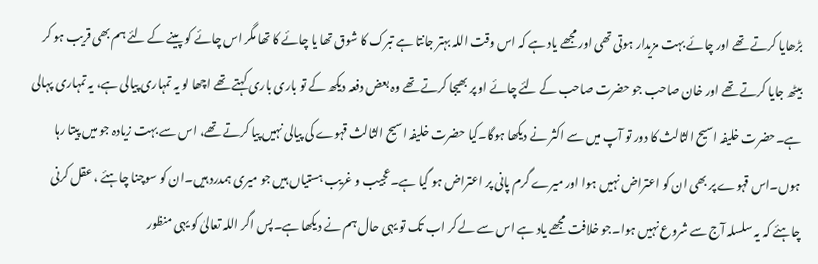بڑھایا کرتے تھے اور چائے بہت مزیدار ہوتی تھی اور مجھے یاد ہے کہ اس وقت اللہ بہتر جانتا ہے تبرک کا شوق تھا یا چائے کا تھا مگر اس چائے کو پینے کے لئے ہم بھی قریب ہو کر بیٹھ جایا کرتے تھے اور خان صاحب جو حضرت صاحب کے لئے چائے او پر بھیجا کرتے تھے وہ بعض دفعہ دیکھ کے تو باری باری کہتے تھے اچھا لو یہ تمہاری پیالی ہے، یہ تمہاری پہالی ہے۔حضرت خلیفہ اسیح الثالث کا دور تو آپ میں سے اکثر نے دیکھا ہوگا۔کیا حضرت خلیفہ اسیح الثالث قہوے کی پیالی نہیں پیا کرتے تھے، اس سے بہت زیادہ جو میں پیتا رہا ہوں۔اس قہوے پر بھی ان کو اعتراض نہیں ہوا اور میرے گرم پانی پر اعتراض ہو گیا ہے۔عجیب و غریب ہستیاں ہیں جو میری ہمدرد ہیں۔ان کو سوچنا چاہئے ، عقل کرنی چاہئے کہ یہ سلسلہ آج سے شروع نہیں ہوا۔جو خلافت مجھے یاد ہے اس سے لے کر اب تک تو یہی حال ہم نے دیکھا ہے۔پس اگر اللہ تعالیٰ کو یہی منظور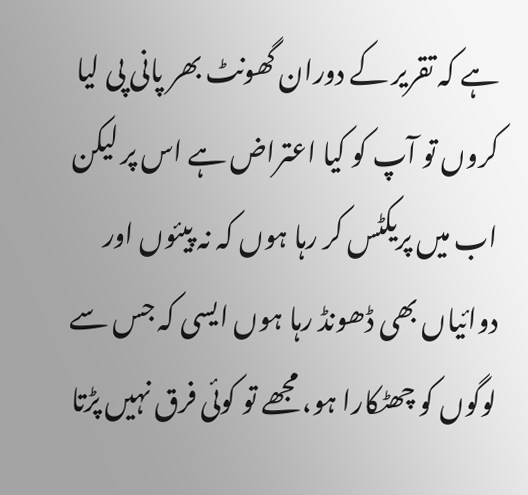ہے کہ تقریر کے دوران گھونٹ بھر پانی پی لیا کروں تو آپ کو کیا اعتراض ہے اس پر لیکن اب میں پریکٹس کر رہا ہوں کہ نہ پیئوں اور دوائیاں بھی ڈھونڈ رہا ہوں ایسی کہ جس سے لوگوں کو چھٹکارا ہو، مجھے تو کوئی فرق نہیں پڑتا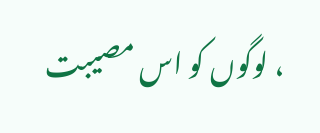، لوگوں کو اس مصیبت